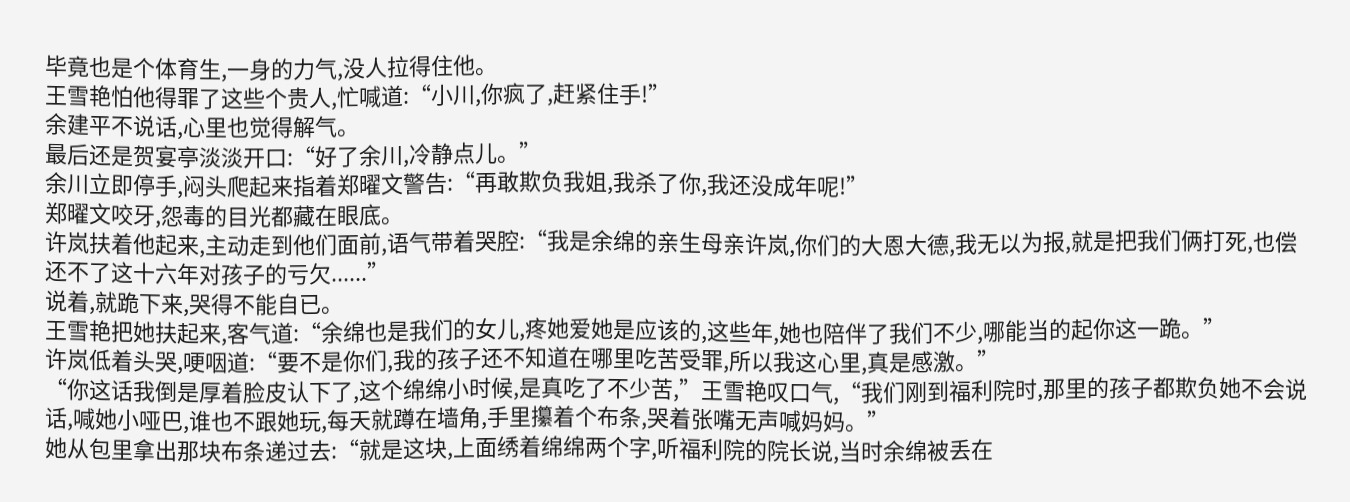毕竟也是个体育生,一身的力气,没人拉得住他。
王雪艳怕他得罪了这些个贵人,忙喊道:“小川,你疯了,赶紧住手!”
余建平不说话,心里也觉得解气。
最后还是贺宴亭淡淡开口:“好了余川,冷静点儿。”
余川立即停手,闷头爬起来指着郑曜文警告:“再敢欺负我姐,我杀了你,我还没成年呢!”
郑曜文咬牙,怨毒的目光都藏在眼底。
许岚扶着他起来,主动走到他们面前,语气带着哭腔:“我是余绵的亲生母亲许岚,你们的大恩大德,我无以为报,就是把我们俩打死,也偿还不了这十六年对孩子的亏欠......”
说着,就跪下来,哭得不能自已。
王雪艳把她扶起来,客气道:“余绵也是我们的女儿,疼她爱她是应该的,这些年,她也陪伴了我们不少,哪能当的起你这一跪。”
许岚低着头哭,哽咽道:“要不是你们,我的孩子还不知道在哪里吃苦受罪,所以我这心里,真是感激。”
“你这话我倒是厚着脸皮认下了,这个绵绵小时候,是真吃了不少苦,”王雪艳叹口气,“我们刚到福利院时,那里的孩子都欺负她不会说话,喊她小哑巴,谁也不跟她玩,每天就蹲在墙角,手里攥着个布条,哭着张嘴无声喊妈妈。”
她从包里拿出那块布条递过去:“就是这块,上面绣着绵绵两个字,听福利院的院长说,当时余绵被丢在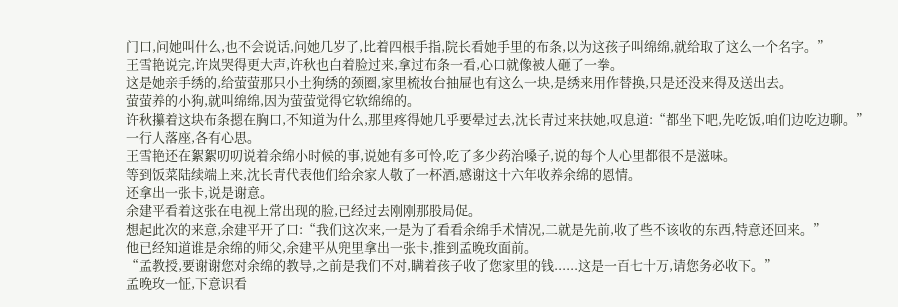门口,问她叫什么,也不会说话,问她几岁了,比着四根手指,院长看她手里的布条,以为这孩子叫绵绵,就给取了这么一个名字。”
王雪艳说完,许岚哭得更大声,许秋也白着脸过来,拿过布条一看,心口就像被人砸了一拳。
这是她亲手绣的,给萤萤那只小土狗绣的颈圈,家里梳妆台抽屉也有这么一块,是绣来用作替换,只是还没来得及送出去。
萤萤养的小狗,就叫绵绵,因为萤萤觉得它软绵绵的。
许秋攥着这块布条摁在胸口,不知道为什么,那里疼得她几乎要晕过去,沈长青过来扶她,叹息道:“都坐下吧,先吃饭,咱们边吃边聊。”
一行人落座,各有心思。
王雪艳还在絮絮叨叨说着余绵小时候的事,说她有多可怜,吃了多少药治嗓子,说的每个人心里都很不是滋味。
等到饭菜陆续端上来,沈长青代表他们给余家人敬了一杯酒,感谢这十六年收养余绵的恩情。
还拿出一张卡,说是谢意。
余建平看着这张在电视上常出现的脸,已经过去刚刚那股局促。
想起此次的来意,余建平开了口:“我们这次来,一是为了看看余绵手术情况,二就是先前,收了些不该收的东西,特意还回来。”
他已经知道谁是余绵的师父,余建平从兜里拿出一张卡,推到孟晚玫面前。
“孟教授,要谢谢您对余绵的教导,之前是我们不对,瞒着孩子收了您家里的钱......这是一百七十万,请您务必收下。”
孟晚玫一怔,下意识看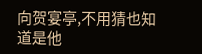向贺宴亭,不用猜也知道是他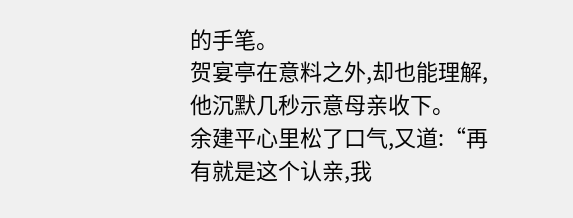的手笔。
贺宴亭在意料之外,却也能理解,他沉默几秒示意母亲收下。
余建平心里松了口气,又道:“再有就是这个认亲,我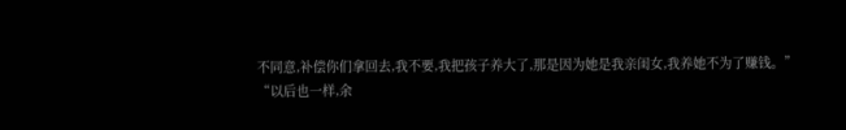不同意,补偿你们拿回去,我不要,我把孩子养大了,那是因为她是我亲闺女,我养她不为了赚钱。”
“以后也一样,余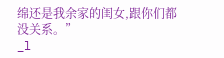绵还是我余家的闺女,跟你们都没关系。”
_l